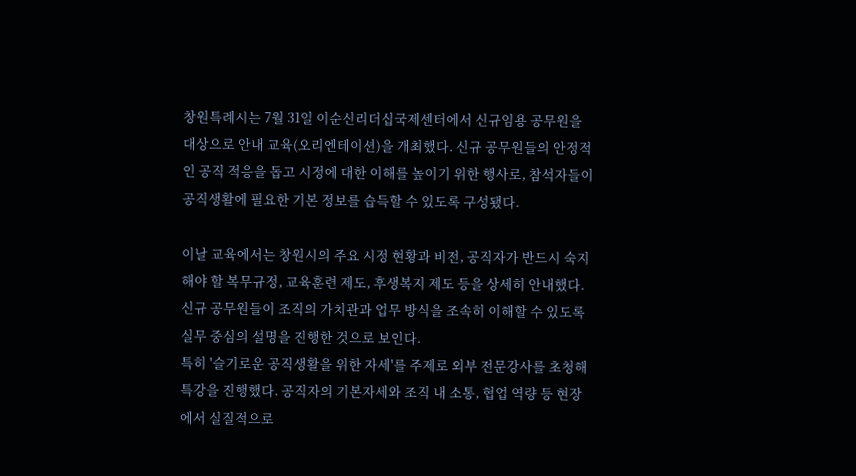창원특례시는 7월 31일 이순신리더십국제센터에서 신규임용 공무원을 대상으로 안내 교육(오리엔테이션)을 개최했다. 신규 공무원들의 안정적인 공직 적응을 돕고 시정에 대한 이해를 높이기 위한 행사로, 참석자들이 공직생활에 필요한 기본 정보를 습득할 수 있도록 구성됐다.

이날 교육에서는 창원시의 주요 시정 현황과 비전, 공직자가 반드시 숙지해야 할 복무규정, 교육훈련 제도, 후생복지 제도 등을 상세히 안내했다. 신규 공무원들이 조직의 가치관과 업무 방식을 조속히 이해할 수 있도록 실무 중심의 설명을 진행한 것으로 보인다.
특히 '슬기로운 공직생활을 위한 자세'를 주제로 외부 전문강사를 초청해 특강을 진행했다. 공직자의 기본자세와 조직 내 소통, 협업 역량 등 현장에서 실질적으로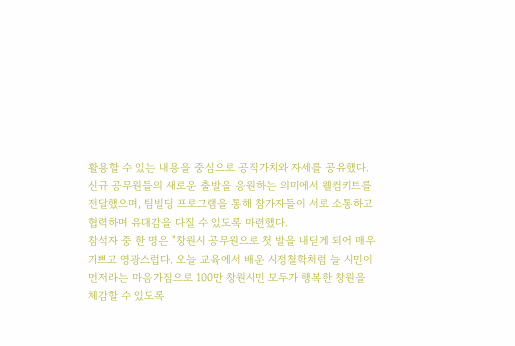활용할 수 있는 내용을 중심으로 공직가치와 자세를 공유했다. 신규 공무원들의 새로운 출발을 응원하는 의미에서 웰컴키트를 전달했으며, 팀빌딩 프로그램을 통해 참가자들이 서로 소통하고 협력하며 유대감을 다질 수 있도록 마련했다.
참석자 중 한 명은 "창원시 공무원으로 첫 발을 내딛게 되어 매우 기쁘고 영광스럽다. 오늘 교육에서 배운 시정철학처럼 늘 시민이 먼저라는 마음가짐으로 100만 창원시민 모두가 행복한 창원을 체감할 수 있도록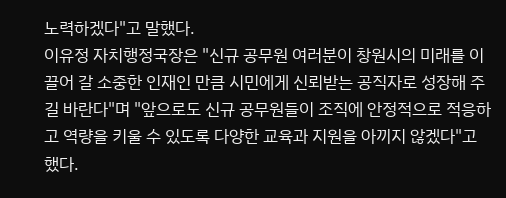노력하겠다"고 말했다.
이유정 자치행정국장은 "신규 공무원 여러분이 창원시의 미래를 이끌어 갈 소중한 인재인 만큼 시민에게 신뢰받는 공직자로 성장해 주길 바란다"며 "앞으로도 신규 공무원들이 조직에 안정적으로 적응하고 역량을 키울 수 있도록 다양한 교육과 지원을 아끼지 않겠다"고 했다.